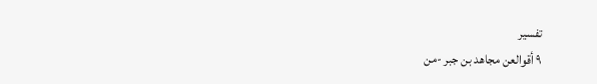تفسير
٩ أقوالعن مجاهد بن جبر -من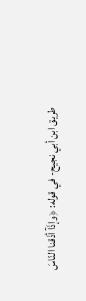طريق ابن أبي نجيح- في قوله: ﴿وإذَآ أذَقنا النّاسَ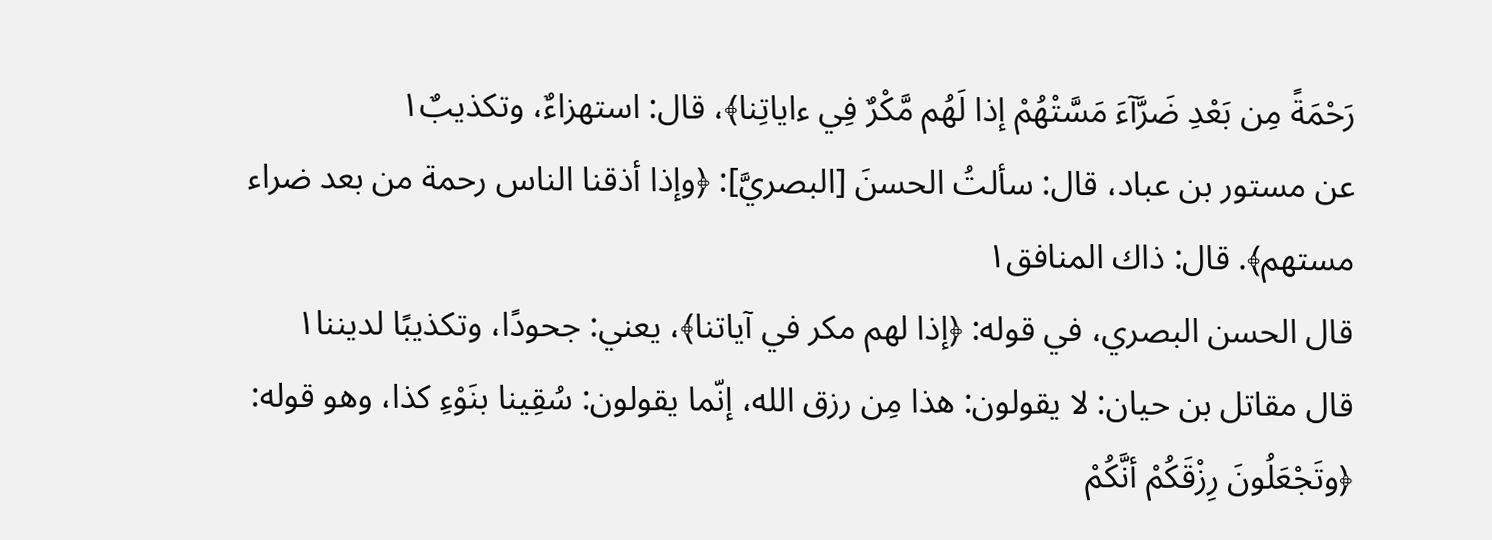رَحْمَةً مِن بَعْدِ ضَرَّآءَ مَسَّتْهُمْ إذا لَهُم مَّكْرٌ فِي ءاياتِنا﴾، قال: استهزاءٌ، وتكذيبٌ١
عن مستور بن عباد، قال: سألتُ الحسنَ [البصريَّ]: ﴿وإذا أذقنا الناس رحمة من بعد ضراء مستهم﴾. قال: ذاك المنافق١
قال الحسن البصري، في قوله: ﴿إذا لهم مكر في آياتنا﴾، يعني: جحودًا، وتكذيبًا لديننا١
قال مقاتل بن حيان: لا يقولون: هذا مِن رزق الله، إنّما يقولون: سُقِينا بنَوْءِ كذا، وهو قوله: ﴿وتَجْعَلُونَ رِزْقَكُمْ أنَّكُمْ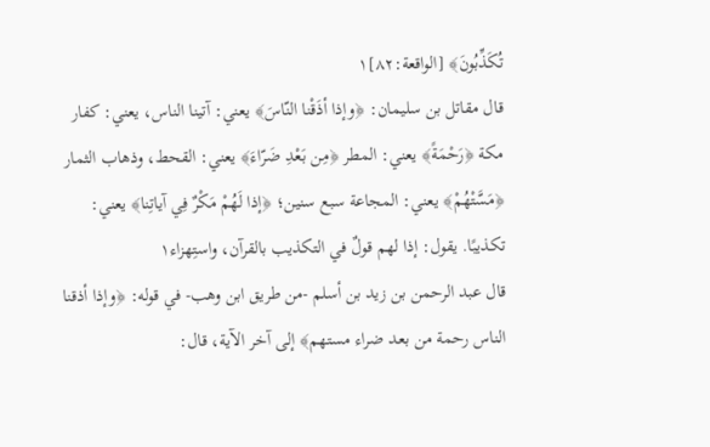تُكَذِّبُونَ﴾ [الواقعة:٨٢]١
قال مقاتل بن سليمان: ﴿وإذا أذَقْنا النّاسَ﴾ يعني: آتينا الناس، يعني: كفار مكة ﴿رَحْمَةً﴾ يعني: المطر ﴿مِن بَعْدِ ضَرّاءَ﴾ يعني: القحط، وذهاب الثمار ﴿مَسَّتْهُمْ﴾ يعني: المجاعة سبع سنين؛ ﴿إذا لَهُمْ مَكْرٌ فِي آياتِنا﴾ يعني: تكذيبًا. يقول: إذا لهم قولٌ في التكذيب بالقرآن، واستِهزاء١
قال عبد الرحمن بن زيد بن أسلم -من طريق ابن وهب- في قوله: ﴿وإذا أذقنا الناس رحمة من بعد ضراء مستهم﴾ إلى آخر الآية، قال: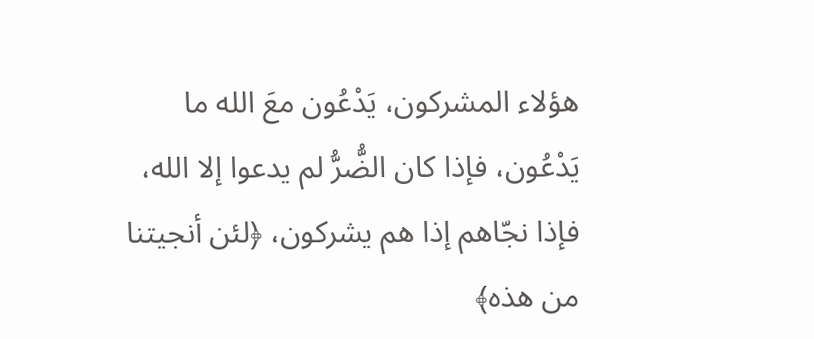هؤلاء المشركون، يَدْعُون معَ الله ما يَدْعُون، فإذا كان الضُّرُّ لم يدعوا إلا الله، فإذا نجّاهم إذا هم يشركون، ﴿لئن أنجيتنا من هذه﴾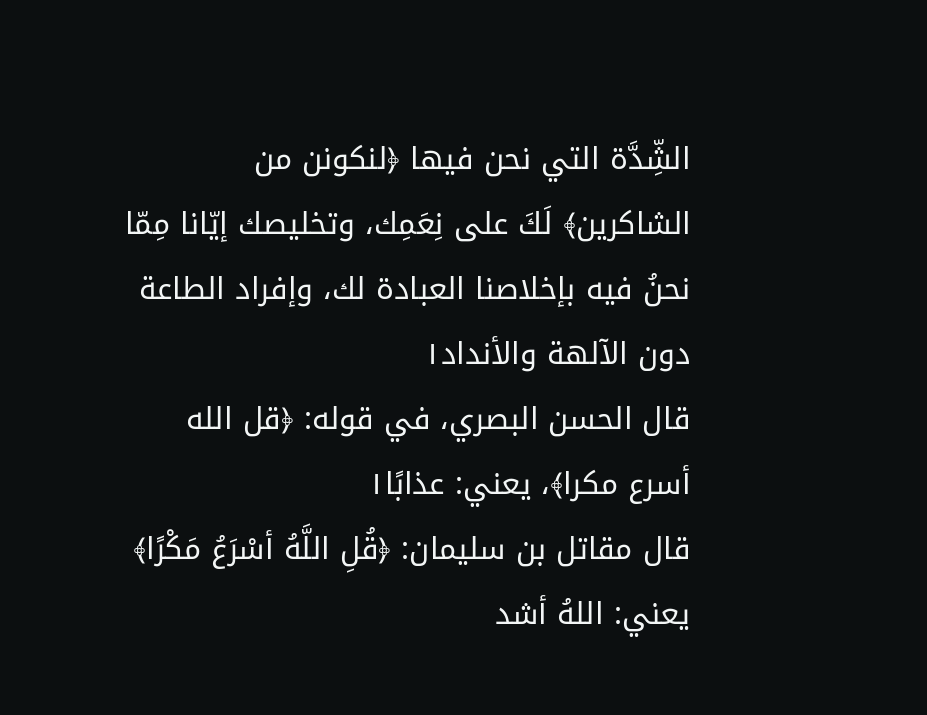الشِّدَّة التي نحن فيها ﴿لنكونن من الشاكرين﴾ لَكَ على نِعَمِك، وتخليصك إيّانا مِمّا نحنُ فيه بإخلاصنا العبادة لك، وإفراد الطاعة دون الآلهة والأنداد١
قال الحسن البصري، في قوله: ﴿قل الله أسرع مكرا﴾، يعني: عذابًا١
قال مقاتل بن سليمان: ﴿قُلِ اللَّهُ أسْرَعُ مَكْرًا﴾ يعني: اللهُ أشد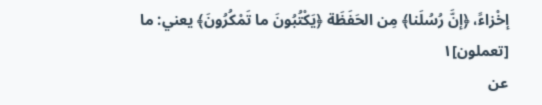إخْزاءً، ﴿إنَّ رُسُلَنا﴾ مِن الحَفَظَة ﴿يَكْتُبُونَ ما تَمْكُرُونَ﴾ يعني: ما [تعملون]١
عن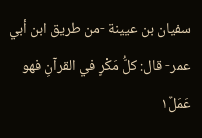سفيان بن عيينة -من طريق ابن أبي عمر- قال: كلُّ مَكْرٍ في القرآنِ فهو عَمَلٌ١